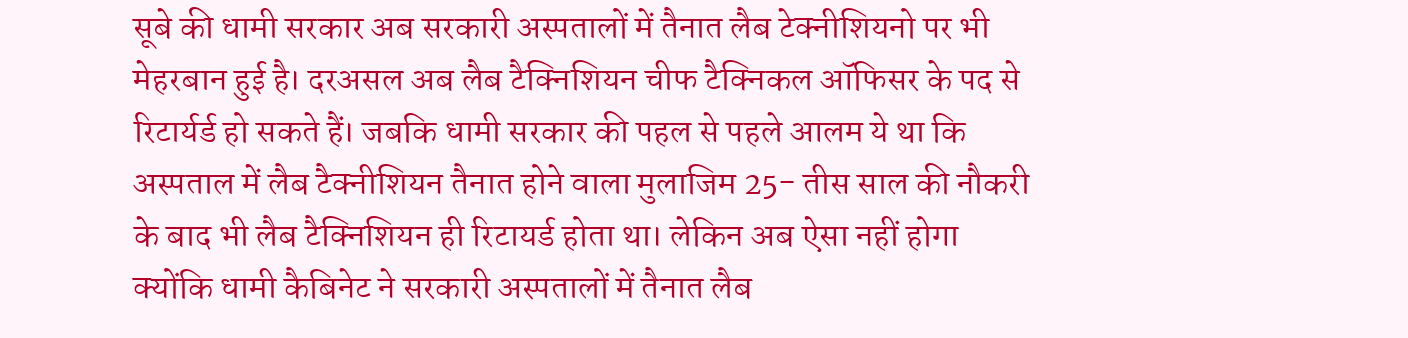सूबे की धामी सरकार अब सरकारी अस्पतालों में तैनात लैब टेक्नीशियनो पर भी मेहरबान हुई है। दरअसल अब लैब टैक्निशियन चीफ टैक्निकल ऑफिसर के पद से रिटार्यर्ड हो सकते हैं। जबकि धामी सरकार की पहल से पहले आलम ये था कि अस्पताल में लैब टैक्नीशियन तैनात होने वाला मुलाजिम 25- तीस साल की नौकरी के बाद भी लैब टैक्निशियन ही रिटायर्ड होता था। लेकिन अब ऐसा नहीं होगा क्योंकि धामी कैबिनेट ने सरकारी अस्पतालों में तैनात लैब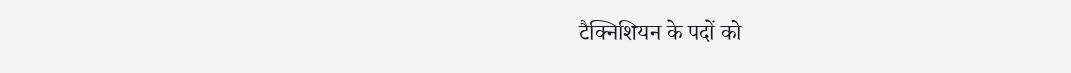टैक्निशियन के पदों को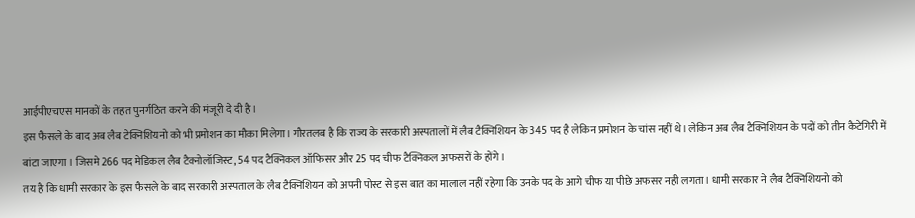आईपीएचएस मानकों के तहत पुनर्गठित करने की मंजूरी दे दी है।
इस फैसले के बाद अब लैब टेक्निशियनो को भी प्रमोशन का मौका मिलेगा। गौरतलब है कि राज्य के सरकारी अस्पतालों में लैब टैक्निशियन के 345 पद है लेकिन प्रमोशन के चांस नहीं थे। लेकिन अब लैब टैक्निशियन के पदों को तीन कैटेगिरी में बांटा जाएगा । जिसमे 266 पद मेडिकल लैब टैक्नोलॉजिस्ट, 54 पद टैक्निकल ऑफिसर और 25 पद चीफ टैक्निकल अफसरों के होंगे।
तय है कि धामी सरकार के इस फैसले के बाद सरकारी अस्पताल के लैब टैक्निशियन को अपनी पोस्ट से इस बात का मालाल नहीं रहेगा कि उनके पद के आगे चीफ या पीछे अफसर नही लगता। धामी सरकार ने लैब टैक्निशियनो को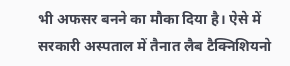भी अफसर बनने का मौका दिया है। ऐसे में सरकारी अस्पताल में तैनात लैब टैक्निशियनो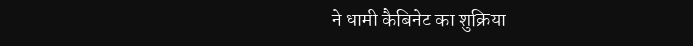ने धामी कैबिनेट का शुक्रिया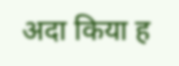अदा किया ह